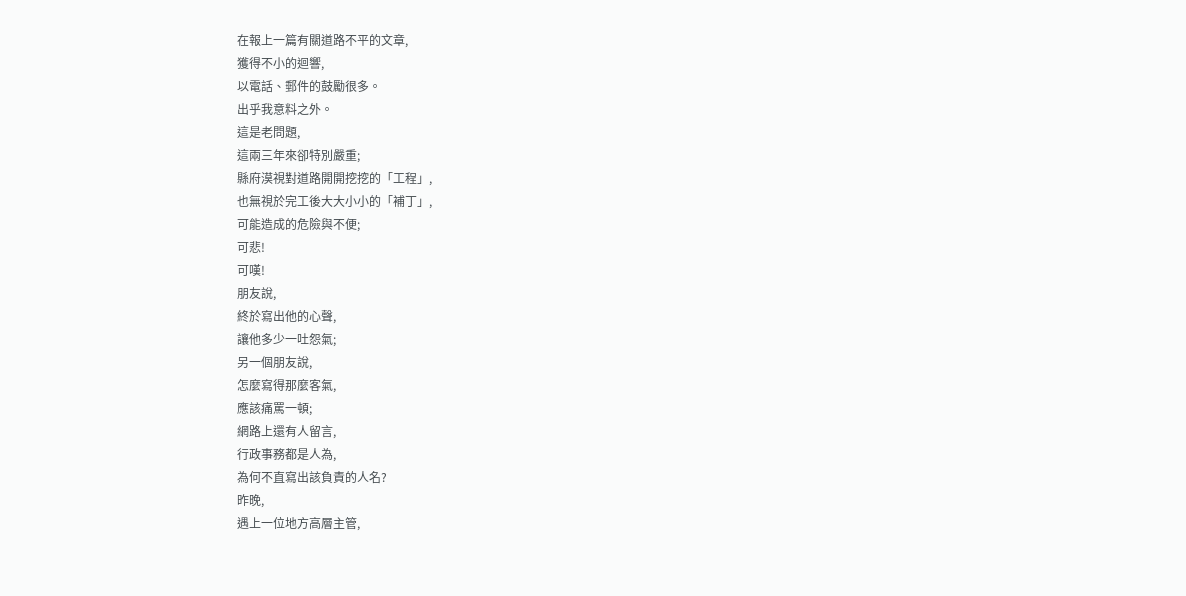在報上一篇有關道路不平的文章,
獲得不小的迴響,
以電話、郵件的鼓勵很多。
出乎我意料之外。
這是老問題,
這兩三年來卻特別嚴重;
縣府漠視對道路開開挖挖的「工程」,
也無視於完工後大大小小的「補丁」,
可能造成的危險與不便;
可悲!
可嘆!
朋友說,
終於寫出他的心聲,
讓他多少一吐怨氣;
另一個朋友說,
怎麼寫得那麼客氣,
應該痛罵一頓;
網路上還有人留言,
行政事務都是人為,
為何不直寫出該負責的人名?
昨晚,
遇上一位地方高層主管,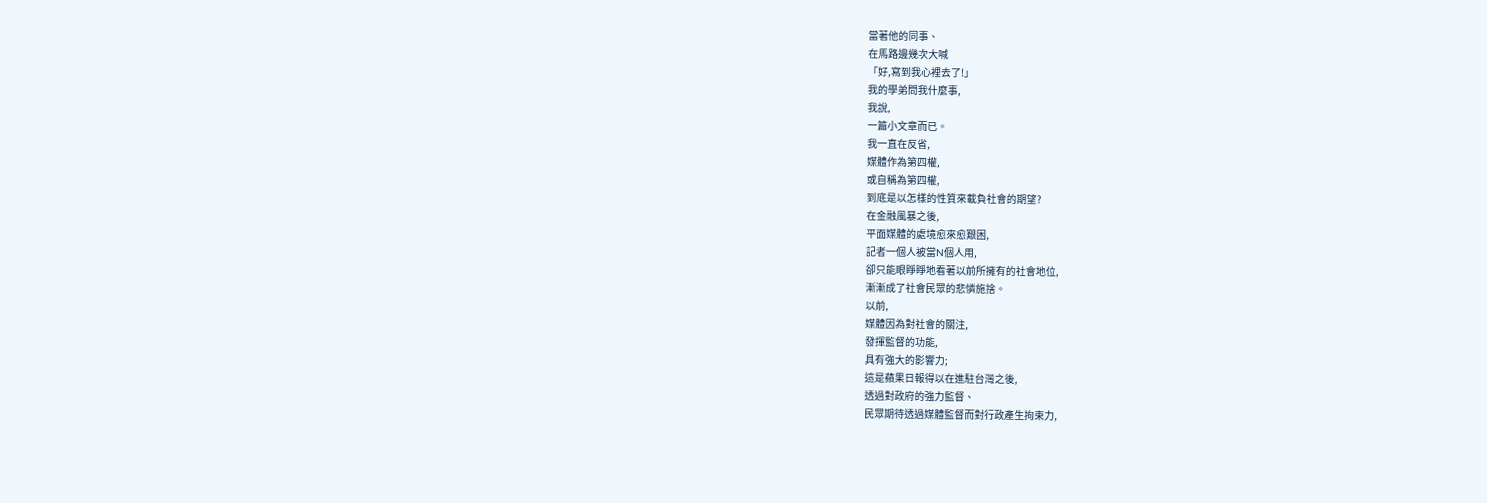當著他的同事、
在馬路邊幾次大喊
「好,寫到我心裡去了!」
我的學弟問我什麼事,
我說,
一篇小文章而已。
我一直在反省,
媒體作為第四權,
或自稱為第四權,
到底是以怎樣的性質來載負社會的期望?
在金融風暴之後,
平面媒體的處境愈來愈艱困,
記者一個人被當N個人用,
卻只能眼睜睜地看著以前所擁有的社會地位,
漸漸成了社會民眾的悲憐施捨。
以前,
媒體因為對社會的關注,
發揮監督的功能,
具有強大的影響力;
這是蘋果日報得以在進駐台灣之後,
透過對政府的強力監督、
民眾期待透過媒體監督而對行政產生拘束力,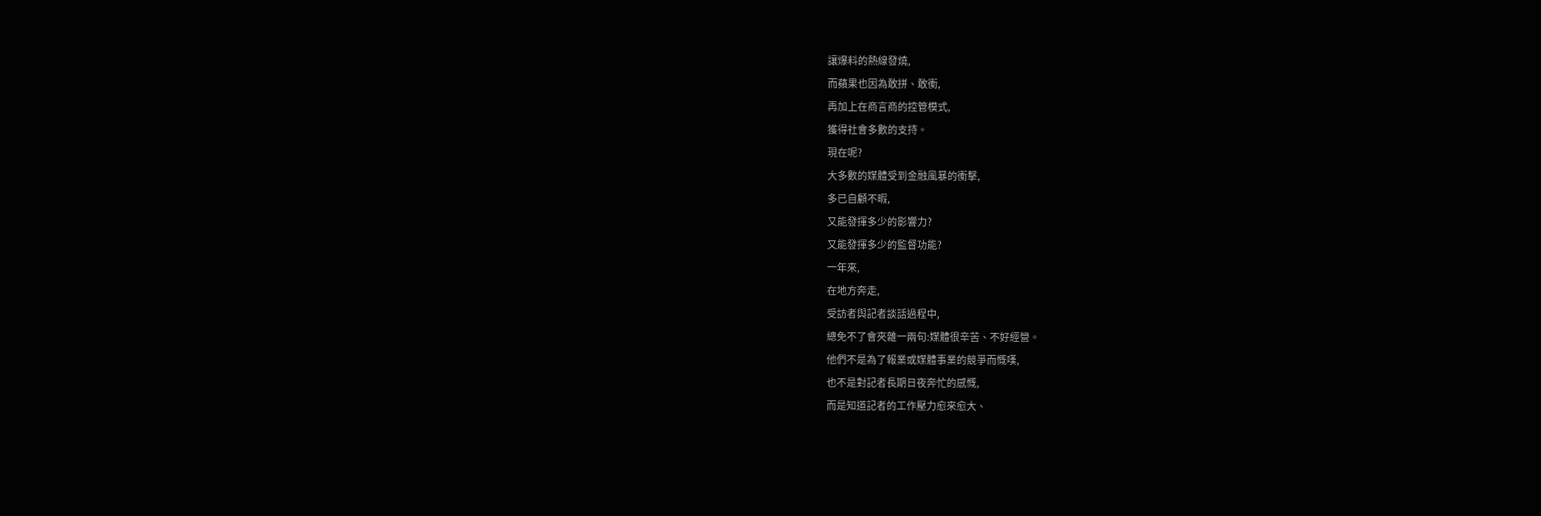讓爆料的熱線發燒,
而蘋果也因為敢拼、敢衝,
再加上在商言商的控管模式,
獲得社會多數的支持。
現在呢?
大多數的媒體受到金融風暴的衝擊,
多已自顧不暇,
又能發揮多少的影響力?
又能發揮多少的監督功能?
一年來,
在地方奔走,
受訪者與記者談話過程中,
總免不了會夾雜一兩句:媒體很辛苦、不好經營。
他們不是為了報業或媒體事業的競爭而慨嘆,
也不是對記者長期日夜奔忙的感慨,
而是知道記者的工作壓力愈來愈大、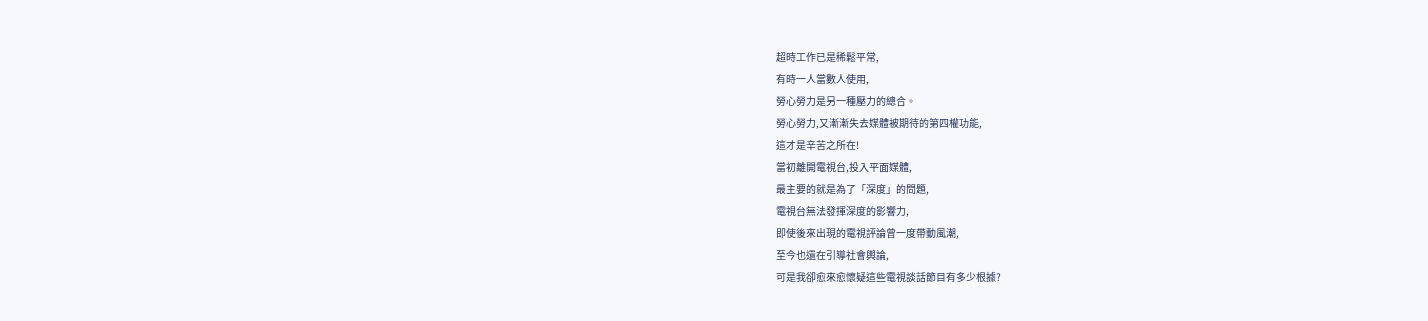超時工作已是稀鬆平常,
有時一人當數人使用,
勞心勞力是另一種壓力的總合。
勞心勞力,又漸漸失去媒體被期待的第四權功能,
這才是辛苦之所在!
當初離開電視台,投入平面媒體,
最主要的就是為了「深度」的問題,
電視台無法發揮深度的影響力,
即使後來出現的電視評論曾一度帶動風潮,
至今也還在引導社會輿論,
可是我卻愈來愈懷疑這些電視談話節目有多少根據?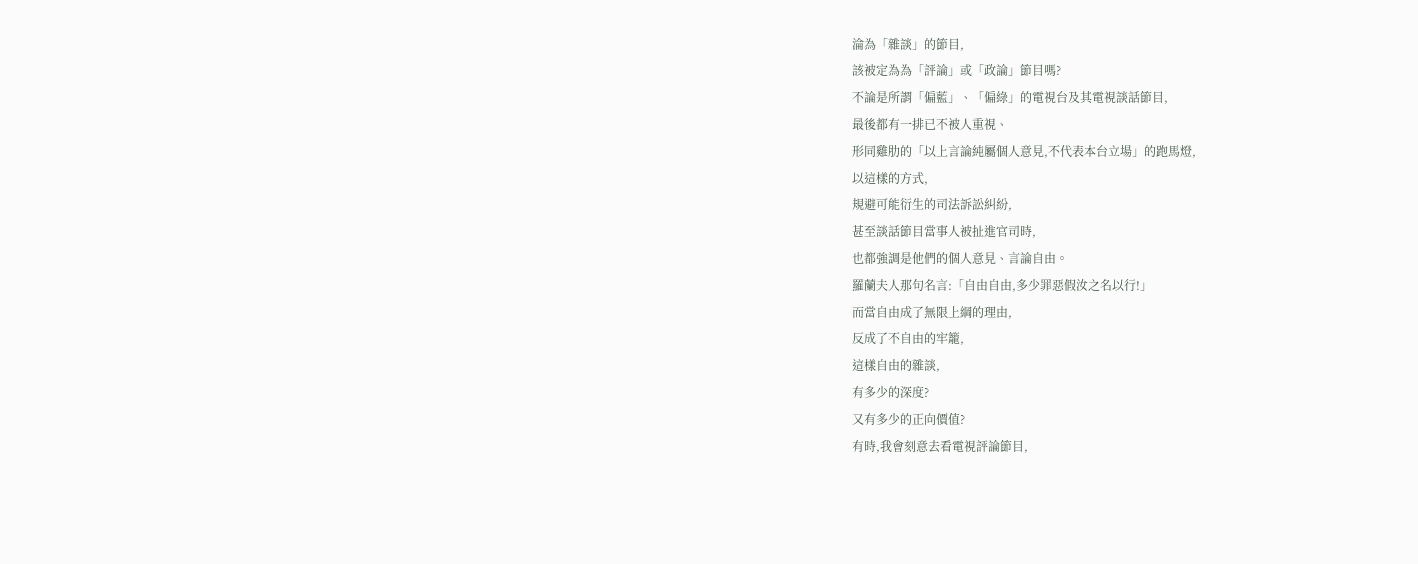淪為「雜談」的節目,
該被定為為「評論」或「政論」節目嗎?
不論是所謂「偏藍」、「偏綠」的電視台及其電視談話節目,
最後都有一排已不被人重視、
形同雞肋的「以上言論純屬個人意見,不代表本台立場」的跑馬燈,
以這樣的方式,
規避可能衍生的司法訴訟糾紛,
甚至談話節目當事人被扯進官司時,
也都強調是他們的個人意見、言論自由。
羅蘭夫人那句名言:「自由自由,多少罪惡假汝之名以行!」
而當自由成了無限上綱的理由,
反成了不自由的牢籠,
這樣自由的雜談,
有多少的深度?
又有多少的正向價值?
有時,我會刻意去看電視評論節目,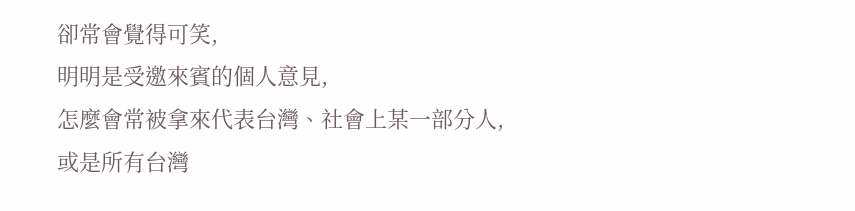卻常會覺得可笑,
明明是受邀來賓的個人意見,
怎麼會常被拿來代表台灣、社會上某一部分人,
或是所有台灣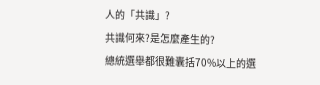人的「共識」?
共識何來?是怎麼產生的?
總統選舉都很難囊括70%以上的選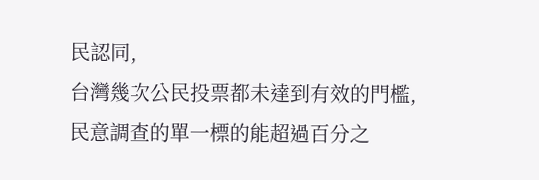民認同,
台灣幾次公民投票都未達到有效的門檻,
民意調查的單一標的能超過百分之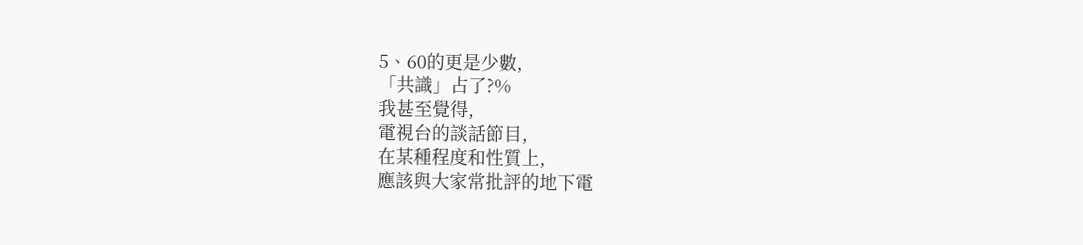5、60的更是少數,
「共識」占了?%
我甚至覺得,
電視台的談話節目,
在某種程度和性質上,
應該與大家常批評的地下電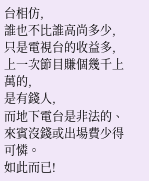台相仿,
誰也不比誰高尚多少,
只是電視台的收益多,
上一次節目賺個幾千上萬的,
是有錢人,
而地下電台是非法的、來賓沒錢或出場費少得可憐。
如此而已!